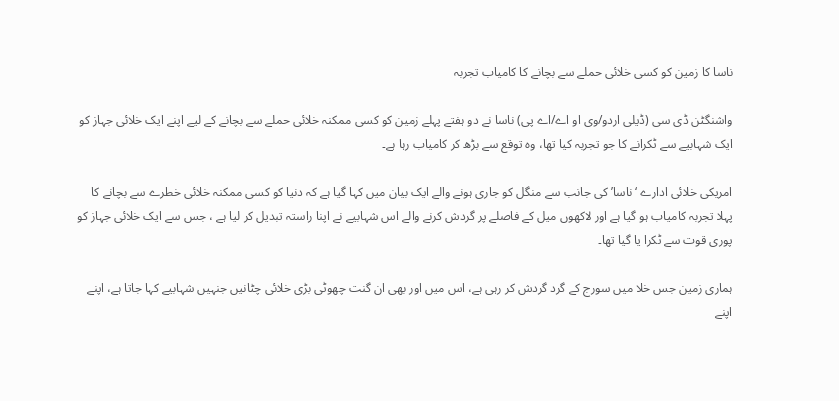ناسا کا زمین کو کسی خلائی حملے سے بچانے کا کامیاب تجربہ

واشنگٹن ڈی سی (ڈیلی اردو/وی او اے/اے پی) ناسا نے دو ہفتے پہلے زمین کو کسی ممکنہ خلائی حملے سے بچانے کے لیے اپنے ایک خلائی جہاز کو ایک شہابیے سے ٹکرانے کا جو تجربہ کیا تھا، وہ توقع سے بڑھ کر کامیاب رہا ہے۔

امریکی خلائی ادارے ‘ناسا’ کی جانب سے منگل کو جاری ہونے والے ایک بیان میں کہا گیا ہے کہ دنیا کو کسی ممکنہ خلائی خطرے سے بچانے کا پہلا تجربہ کامیاب ہو گیا ہے اور لاکھوں میل کے فاصلے پر گردش کرنے والے اس شہابیے نے اپنا راستہ تبدیل کر لیا ہے ، جس سے ایک خلائی جہاز کو پوری قوت سے ٹکرا یا گیا تھا۔

ہماری زمین جس خلا میں سورج کے گرد گردش کر رہی ہے، اس میں اور بھی ان گنت چھوٹی بڑی خلائی چٹانیں جنہیں شہابیے کہا جاتا ہے، اپنے اپنے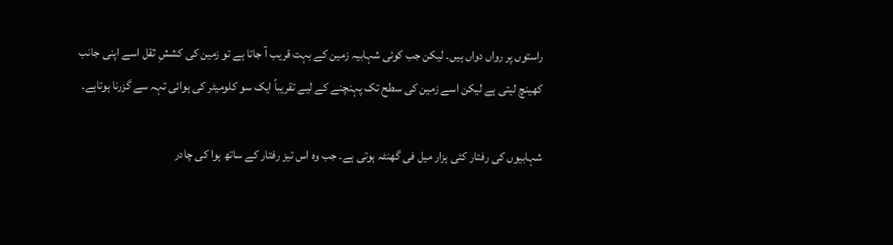راستوں پر رواں دواں ہیں۔ لیکن جب کوئی شہابیہ زمین کے بہت قریب آ جاتا ہے تو زمین کی کششِ ثقل اسے اپنی جانب کھینچ لیتی ہے لیکن اسے زمین کی سطح تک پہنچنے کے لیے تقریباً ایک سو کلومیٹر کی ہوائی تہہ سے گزرنا ہوتاہے۔

شہابیوں کی رفتار کئی ہزار میل فی گھنٹہ ہوتی ہے۔ جب وہ اس تیز رفتار کے ساتھ ہوا کی چادر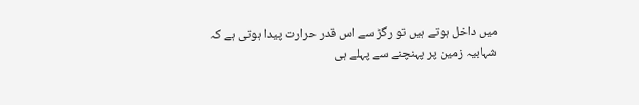میں داخل ہوتے ہیں تو رگڑ سے اس قدر حرارت پیدا ہوتی ہے کہ شہابیہ زمین پر پہنچنے سے پہلے ہی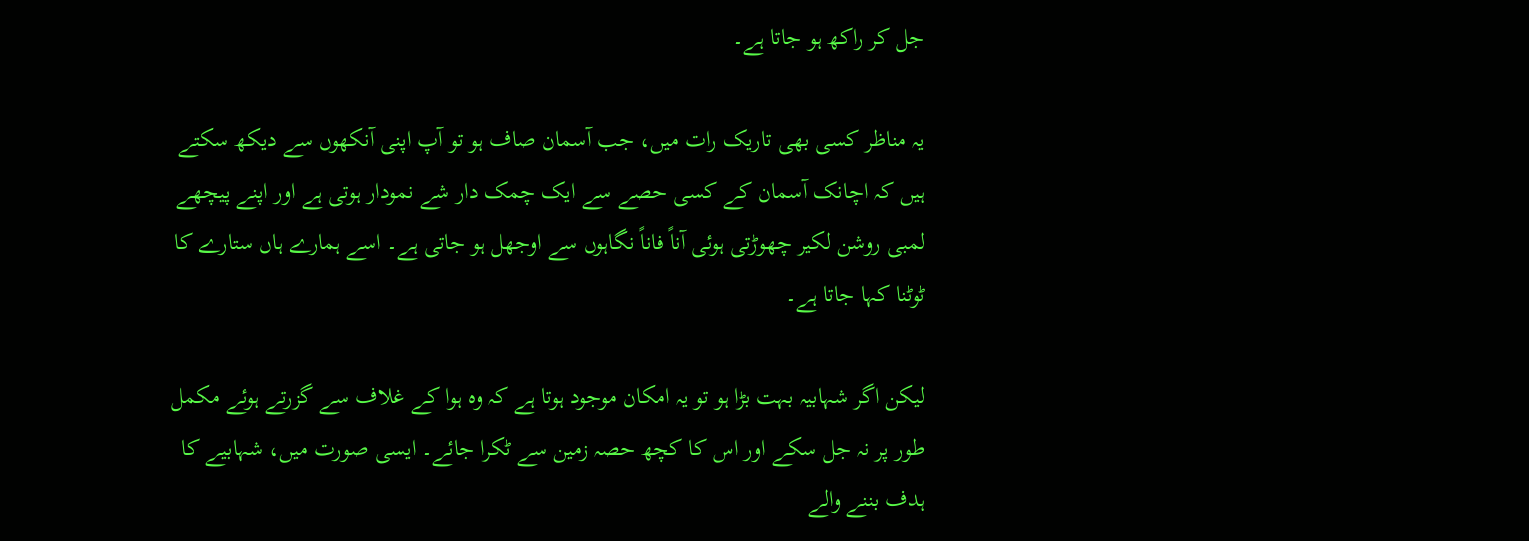جل کر راکھ ہو جاتا ہے۔

یہ مناظر کسی بھی تاریک رات میں، جب آسمان صاف ہو تو آپ اپنی آنکھوں سے دیکھ سکتے ہیں کہ اچانک آسمان کے کسی حصے سے ایک چمک دار شے نمودار ہوتی ہے اور اپنے پیچھے لمبی روشن لکیر چھوڑتی ہوئی آناً فاناً نگاہوں سے اوجھل ہو جاتی ہے۔ اسے ہمارے ہاں ستارے کا ٹوٹنا کہا جاتا ہے۔

لیکن اگر شہابیہ بہت بڑا ہو تو یہ امکان موجود ہوتا ہے کہ وہ ہوا کے غلاف سے گزرتے ہوئے مکمل طور پر نہ جل سکے اور اس کا کچھ حصہ زمین سے ٹکرا جائے۔ ایسی صورت میں، شہابیے کا ہدف بننے والے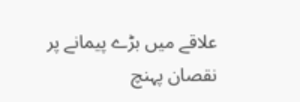علاقے میں بڑے پیمانے پر نقصان پہنچ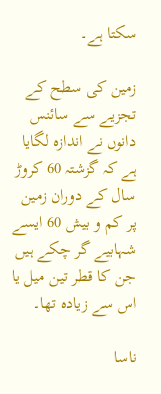سکتا ہے۔

زمین کی سطح کے تجزیے سے سائنس دانوں نے اندازہ لگایا ہے کہ گزشتہ 60 کروڑ سال کے دوران زمین پر کم و بیش 60 ایسے شہابیے گر چکے ہیں جن کا قطر تین میل یا اس سے زیادہ تھا۔

ناسا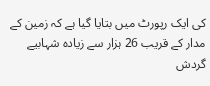کی ایک رپورٹ میں بتایا گیا ہے کہ زمین کے مدار کے قریب 26 ہزار سے زیادہ شہابیے گردش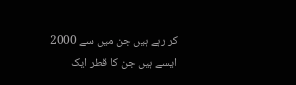کر رہے ہیں جن میں سے 2000 ایسے ہیں جن کا قطر ایک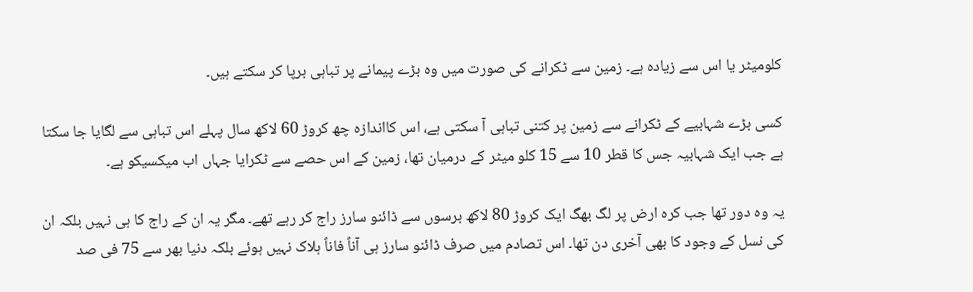کلومیٹر یا اس سے زیادہ ہے۔ زمین سے ٹکرانے کی صورت میں وہ بڑے پیمانے پر تباہی برپا کر سکتے ہیں۔

کسی بڑے شہابیے کے ٹکرانے سے زمین پر کتنی تباہی آ سکتی ہے، اس کااندازہ چھ کروڑ 60 لاکھ سال پہلے اس تباہی سے لگایا جا سکتا ہے جب ایک شہابیہ جس کا قطر 10 سے 15 کلو میٹر کے درمیان تھا، زمین کے اس حصے سے ٹکرایا جہاں اب میکسیکو ہے۔

یہ وہ دور تھا جب کرہ ارض پر لگ بھگ ایک کروڑ 80 لاکھ برسوں سے ڈائنو سارز راج کر رہے تھے۔ مگر یہ ان کے راج کا ہی نہیں بلکہ ان کی نسل کے وجود کا بھی آخری دن تھا۔ اس تصادم میں صرف ڈائنو سارز ہی آناً فاناً ہلاک نہیں ہوئے بلکہ دنیا بھر سے 75 فی صد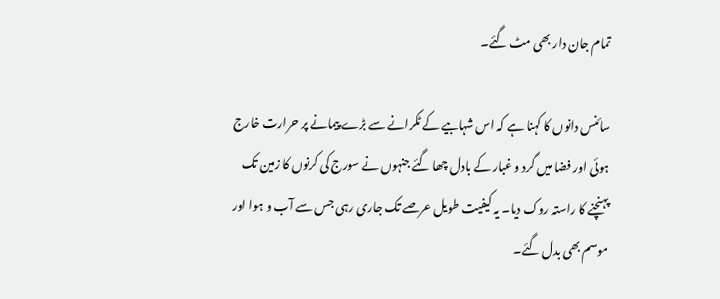تمام جان دار بھی مٹ گئے۔

سائنس دانوں کا کہنا ہے کہ اس شہابیے کے ٹکرانے سے بڑے پیمانے پر حرارت خارج ہوئی اور فضا میں گرد و غبار کے بادل چھا گئے جنہوں نے سورج کی کرنوں کا زمین تک پہنچنے کا راستہ روک دیا۔ یہ کیفیت طویل عرصے تک جاری رہی جس سے آب و ہوا اور موسم بھی بدل گئے۔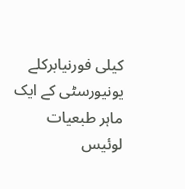کیلی فورنیابرکلے یونیورسٹی کے ایک ماہر طبعیات لوئیس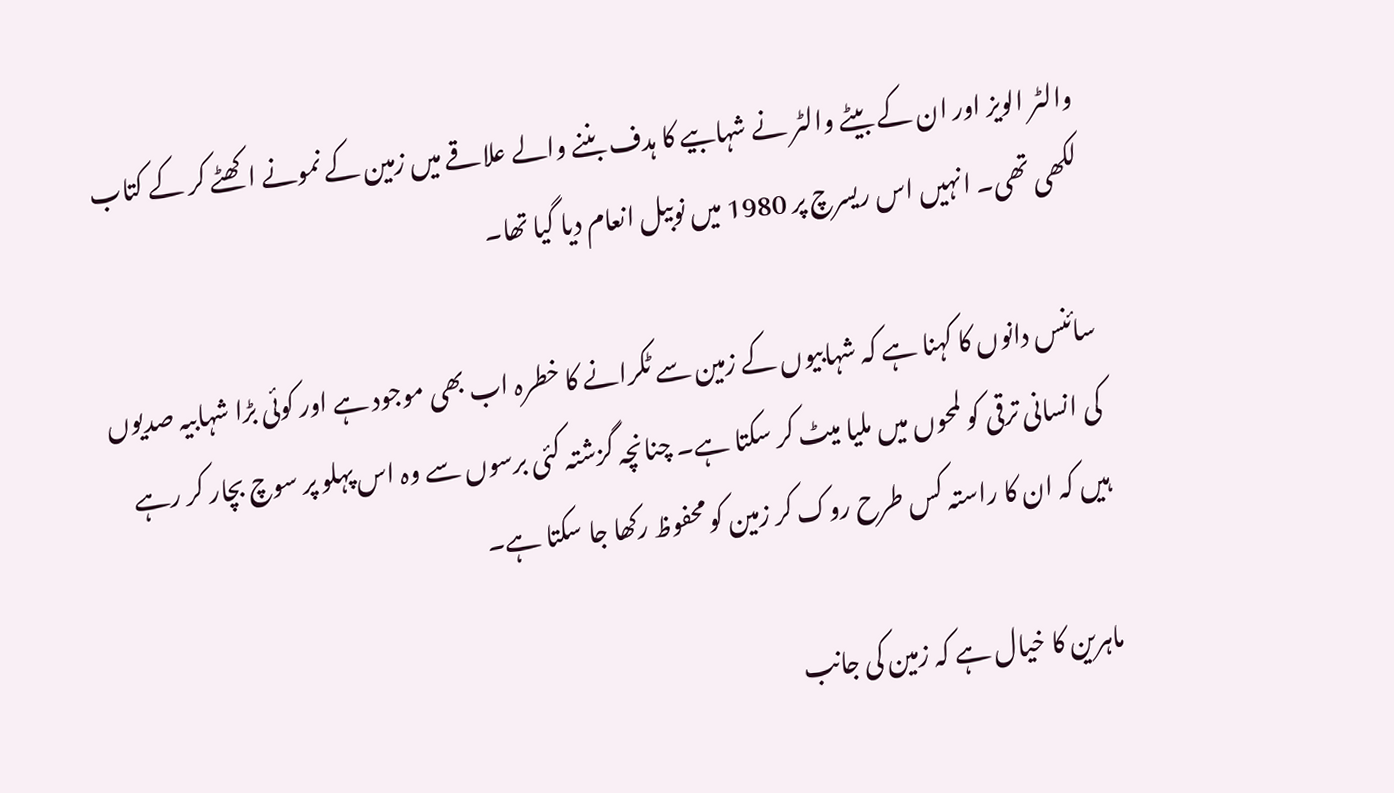والٹر الویز اور ان کے بیٹے والٹر نے شہابیے کا ہدف بننے والے علاقے میں زمین کے نمونے اکھٹے کر کے کتاب لکھی تھی۔ انہیں اس ریسرچ پر 1980 میں نوبیل انعام دیا گیا تھا۔

سائنس دانوں کا کہنا ہے کہ شہابیوں کے زمین سے ٹکرانے کا خطرہ اب بھی موجود ہے اور کوئی بڑا شہابیہ صدیوں کی انسانی ترقی کو لمحوں میں ملیا میٹ کر سکتا ہے۔ چنانچہ گزشتہ کئی برسوں سے وہ اس پہلو پر سوچ بچار کر رہے ہیں کہ ان کا راستہ کس طرح روک کر زمین کو محفوظ رکھا جا سکتا ہے۔

ماہرین کا خیال ہے کہ زمین کی جانب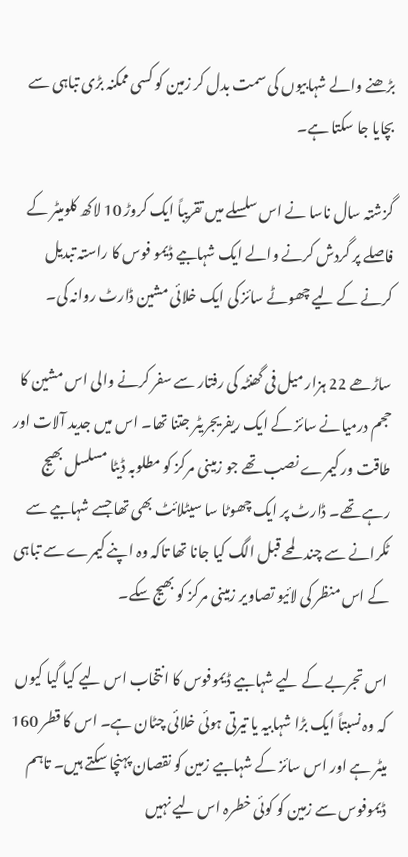بڑھنے والے شہابیوں کی سمت بدل کر زمین کو کسی ممکنہ بڑی تباہی سے بچایا جا سکتا ہے۔

گزشتہ سال ناسا نے اس سلسلے میں تقریباً ایک کروڑ 10 لاکھ کلومیٹر کے فاصلے پر گردش کرنے والے ایک شہابیے ڈیمو فوس کا راستہ تبدیل کرنے کے لیے چھوٹے سائز کی ایک خلائی مشین ڈارٹ روانہ کی۔

ساڑھے 22 ہزار میل فی گھنٹہ کی رفتار سے سفر کرنے والی اس مشین کا حجم درمیانے سائز کے ایک ریفریجریٹر جتنا تھا۔ اس میں جدید آلات اور طاقت ور کیمرے نصب تھے جو زمینی مرکز کو مطلوبہ ڈیٹا مسلسل بھیج رہے تھے۔ ڈارٹ پر ایک چھوٹا سا سیٹلائٹ بھی تھا جسے شہابیے سے ٹکرانے سے چند لمحے قبل الگ کیا جانا تھا تاکہ وہ اپنے کیمرے سے تباہی کے اس منظر کی لائیو تصاویر زمینی مرکز کو بھیج سکے۔

اس تجربے کے لیے شہابیے ڈیموفوس کا انتخاب اس لیے کیا گیا کیوں کہ وہ نسبتاً ایک بڑا شہابیہ یا تیرتی ہوئی خلائی چٹان ہے۔ اس کا قطر 160 میٹر ہے اور اس سائز کے شہابیے زمین کو نقصان پہنچا سکتے ہیں۔ تاہم ڈیموفوس سے زمین کو کوئی خطرہ اس لیے نہیں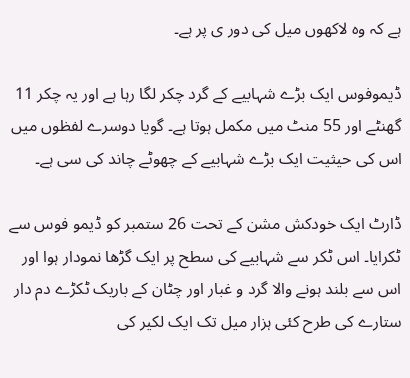ہے کہ وہ لاکھوں میل کی دور ی پر ہے۔

ڈیموفوس ایک بڑے شہابیے کے گرد چکر لگا رہا ہے اور یہ چکر 11 گھنٹے اور 55 منٹ میں مکمل ہوتا ہے۔ گویا دوسرے لفظوں میں اس کی حیثیت ایک بڑے شہابیے کے چھوٹے چاند کی سی ہے۔

ڈارٹ ایک خودکش مشن کے تحت 26 ستمبر کو ڈیمو فوس سے ٹکرایا۔ اس ٹکر سے شہابیے کی سطح پر ایک گڑھا نمودار ہوا اور اس سے بلند ہونے والا گرد و غبار اور چٹان کے باریک ٹکڑے دم دار ستارے کی طرح کئی ہزار میل تک ایک لکیر کی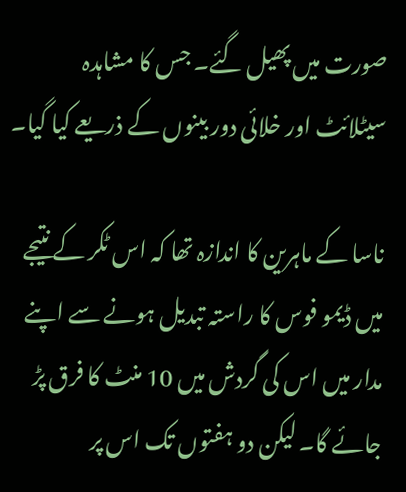صورت میں پھیل گئے۔ جس کا مشاہدہ سیٹلائٹ اور خلائی دور بینوں کے ذریعے کیا گیا۔

ناسا کے ماہرین کا اندازہ تھا کہ اس ٹکر کے نتیجے میں ڈیمو فوس کا راستہ تبدیل ہونے سے اپنے مدار میں اس کی گردش میں 10 منٹ کا فرق پڑ جائے گا۔ لیکن دو ہفتوں تک اس پر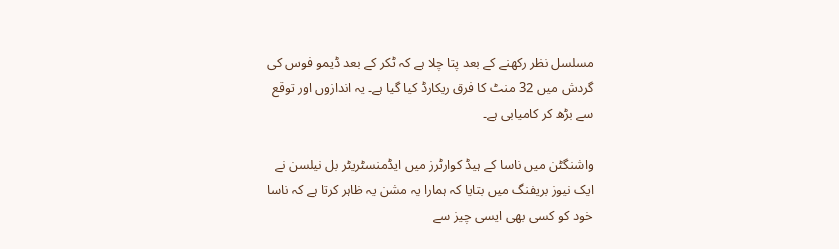مسلسل نظر رکھنے کے بعد پتا چلا ہے کہ ٹکر کے بعد ڈیمو فوس کی گردش میں 32 منٹ کا فرق ریکارڈ کیا گیا ہے۔ یہ اندازوں اور توقع سے بڑھ کر کامیابی ہے۔

واشنگٹن میں ناسا کے ہیڈ کوارٹرز میں ایڈمنسٹریٹر بل نیلسن نے ایک نیوز بریفنگ میں بتایا کہ ہمارا یہ مشن یہ ظاہر کرتا ہے کہ ناسا خود کو کسی بھی ایسی چیز سے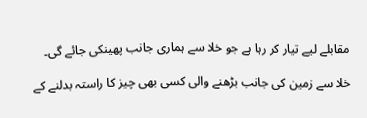مقابلے لیے تیار کر رہا ہے جو خلا سے ہماری جانب پھینکی جائے گی۔

خلا سے زمین کی جانب بڑھنے والی کسی بھی چیز کا راستہ بدلنے کے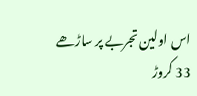اس اولین تجربے پر ساڑھے 33 کروڑ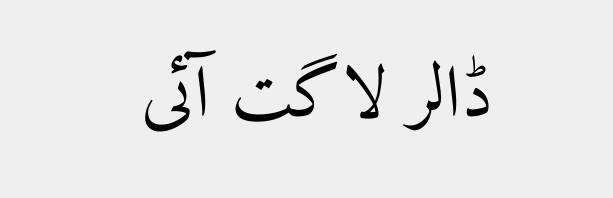ڈالر لاگت آئی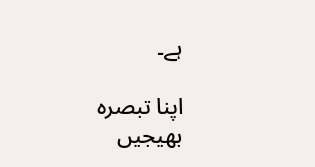ہے۔

اپنا تبصرہ بھیجیں